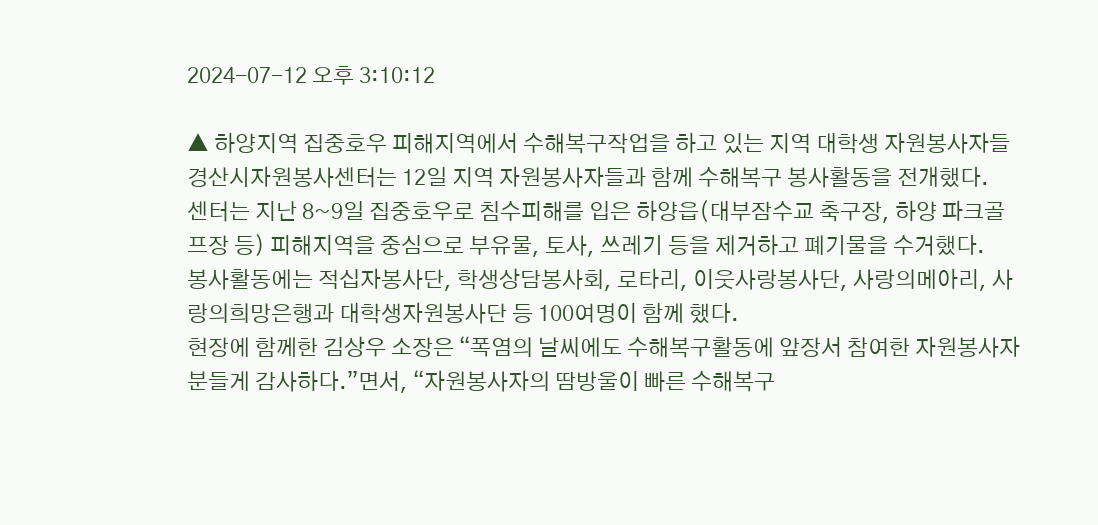2024-07-12 오후 3:10:12

▲ 하양지역 집중호우 피해지역에서 수해복구작업을 하고 있는 지역 대학생 자원봉사자들
경산시자원봉사센터는 12일 지역 자원봉사자들과 함께 수해복구 봉사활동을 전개했다.
센터는 지난 8~9일 집중호우로 침수피해를 입은 하양읍(대부잠수교 축구장, 하양 파크골프장 등) 피해지역을 중심으로 부유물, 토사, 쓰레기 등을 제거하고 폐기물을 수거했다.
봉사활동에는 적십자봉사단, 학생상담봉사회, 로타리, 이웃사랑봉사단, 사랑의메아리, 사랑의희망은행과 대학생자원봉사단 등 100여명이 함께 했다.
현장에 함께한 김상우 소장은 “폭염의 날씨에도 수해복구활동에 앞장서 참여한 자원봉사자분들게 감사하다.”면서, “자원봉사자의 땀방울이 빠른 수해복구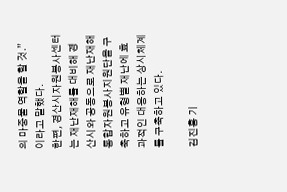의 마중물 역할을 할 것.”이라고 말했다.
한편, 경산시자원봉사센터는 재난재해를 대비해 경산시와 공동으로 재난재해통합자원봉사지원단을 구축하고 유형별 재난에 효과적인 대응하는 상시체계를 구축하고 있다.

김진홍 기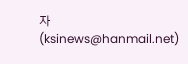자 (ksinews@hanmail.net)